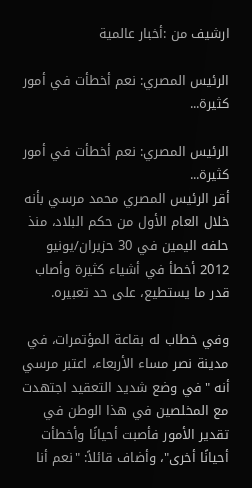ارشيف من :أخبار عالمية

الرئيس المصري: نعم أخطأت في أمور كثيرة...

الرئيس المصري: نعم أخطأت في أمور كثيرة...
أقر الرئيس المصري محمد مرسي بأنه خلال العام الأول من حكم البلاد، منذ حلفه اليمين في 30 حزيران/يونيو 2012 أخطأ في أشياء كثيرة وأصاب قدر ما يستطيع، على حد تعبيره.

وفي خطاب له بقاعة المؤتمرات، في مدينة نصر مساء الأربعاء، اعتبر مرسي أنه "في وضع شديد التعقيد اجتهدت مع المخلصين في هذا الوطن في تقدير الأمور فأصبت أحيانًا وأخطأت أحيانًا أخرى"، وأضاف قائلاً: "نعم أنا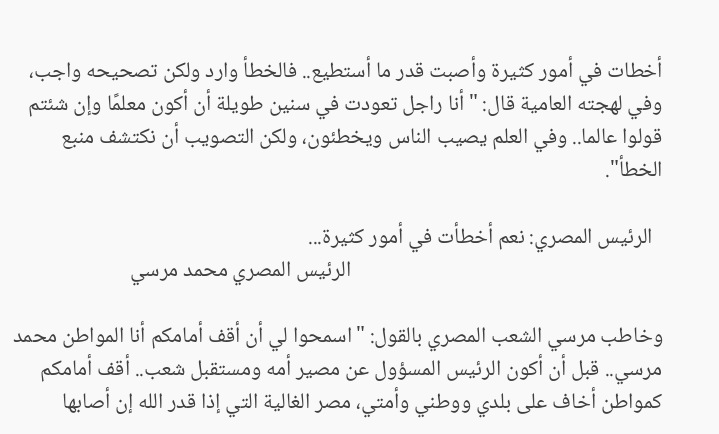أخطات في أمور كثيرة وأصبت قدر ما أستطيع.. فالخطأ وارد ولكن تصحيحه واجب، وفي لهجته العامية قال: "أنا راجل تعودت في سنين طويلة أن أكون معلمًا وإن شئتم قولوا عالما.. وفي العلم يصيب الناس ويخطئون، ولكن التصويب أن نكتشف منبع الخطأ".

  الرئيس المصري: نعم أخطأت في أمور كثيرة...
                                                                الرئيس المصري محمد مرسي

وخاطب مرسي الشعب المصري بالقول: "اسمحوا لي أن أقف أمامكم أنا المواطن محمد مرسي.. قبل أن أكون الرئيس المسؤول عن مصير أمه ومستقبل شعب.. أقف أمامكم كمواطن أخاف على بلدي ووطني وأمتي، مصر الغالية التي إذا قدر الله إن أصابها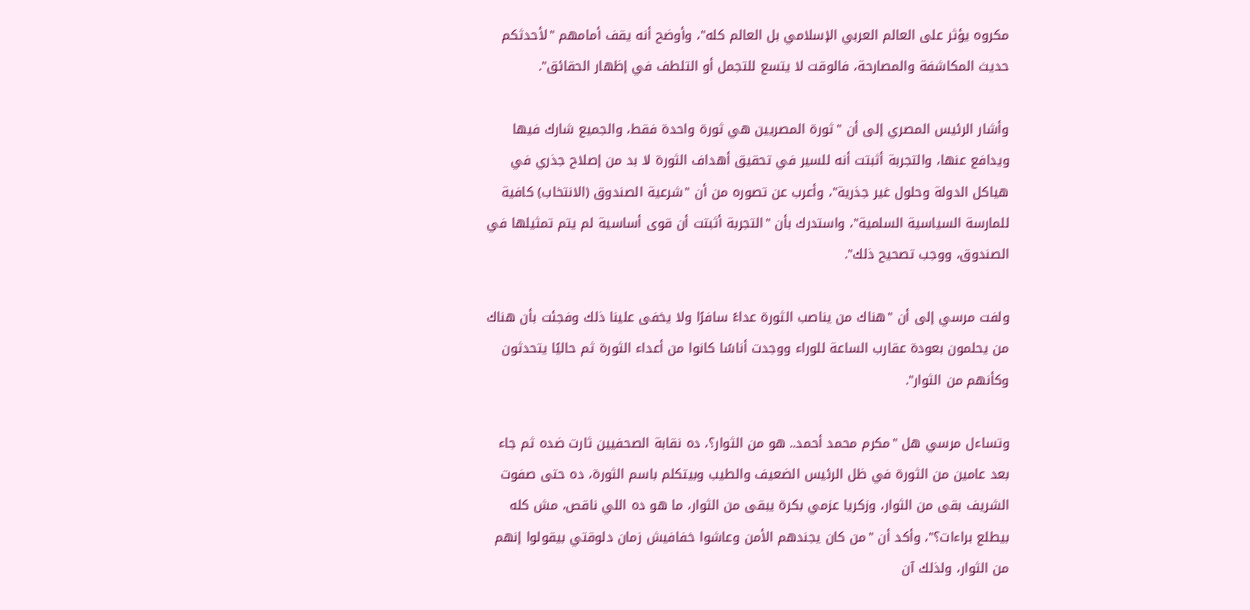مكروه يؤثر على العالم العربي الإسلامي بل العالم كله"، وأوضح أنه يقف أمامهم "لأحدثكم حديث المكاشفة والمصارحة، فالوقت لا يتسع للتجمل أو التلطف في إظهار الحقائق".

وأشار الرئيس المصري إلى أن "ثورة المصريين هي ثورة واحدة فقط، والجميع شارك فيها ويدافع عنها، والتجربة أثبتت أنه للسير في تحقيق أهداف الثورة لا بد من إصلاح جذري في هياكل الدولة وحلول غير جذرية"، وأعرب عن تصوره من أن "شرعية الصندوق (الانتخاب) كافية للمارسة السياسية السلمية"، واستدرك بأن "التجربة أثبتت أن قوى أساسية لم يتم تمثيلها في الصندوق، ووجب تصحيح ذلك".

ولفت مرسي إلى أن "هناك من يناصب الثورة عداءً سافرًا ولا يخفى علينا ذلك وفجئت بأن هناك من يحلمون بعودة عقارب الساعة للوراء ووجدت أناسًا كانوا من أعداء الثورة ثم حاليًا يتحدثون وكأنهم من الثوار".

وتساءل مرسي هل "مكرم محمد أحمد.. هو من الثوار؟، ده نقابة الصحفيين ثارت ضده ثم جاء بعد عامين من الثورة في ظل الرئيس الضعيف والطيب وبيتكلم باسم الثورة، ده حتى صفوت الشريف بقى من الثوار، وزكريا عزمي بكرة يبقى من الثوار، ما هو ده اللي ناقص، مش كله بيطلع براءات؟"، وأكد أن "من كان يجندهم الأمن وعاشوا خفافيش زمان دلوقتي بيقولوا إنهم من الثوار، ولذلك آن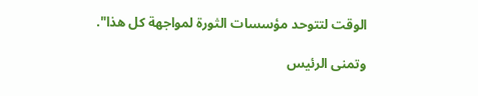الوقت لتتوحد مؤسسات الثورة لمواجهة كل هذا".

وتمنى الرئيس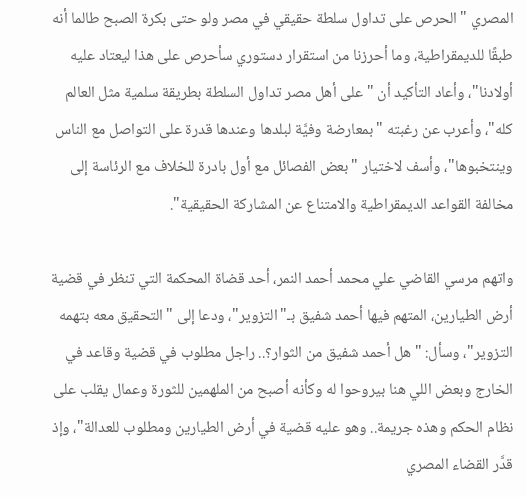المصري "الحرص على تداول سلطة حقيقي في مصر ولو حتى بكرة الصبح طالما أنه طبقًا للديمقراطية، وما أحرزنا من استقرار دستوري سأحرص على هذا ليعتاد عليه أولادنا"، وأعاد التأكيد أن "على أهل مصر تداول السلطة بطريقة سلمية مثل العالم كله"، وأعرب عن رغبته "بمعارضة وفيَّة لبلدها وعندها قدرة على التواصل مع الناس وينتخبوها"، وأسف لاختيار "بعض الفصائل مع أول بادرة للخلاف مع الرئاسة إلى مخالفة القواعد الديمقراطية والامتناع عن المشاركة الحقيقية".

واتهم مرسي القاضي علي محمد أحمد النمر، أحد قضاة المحكمة التي تنظر في قضية أرض الطيارين، المتهم فيها أحمد شفيق بـ"التزوير"، ودعا إلى "التحقيق معه بتهمه التزوير"، وسأل: "هل أحمد شفيق من الثوار؟.. راجل مطلوب في قضية وقاعد في الخارج وبعض اللي هنا بيروحوا له وكأنه أصبح من الملهمين للثورة وعمال يقلب على نظام الحكم وهذه جريمة.. وهو عليه قضية في أرض الطيارين ومطلوب للعدالة"، وإذ قدَّر القضاء المصري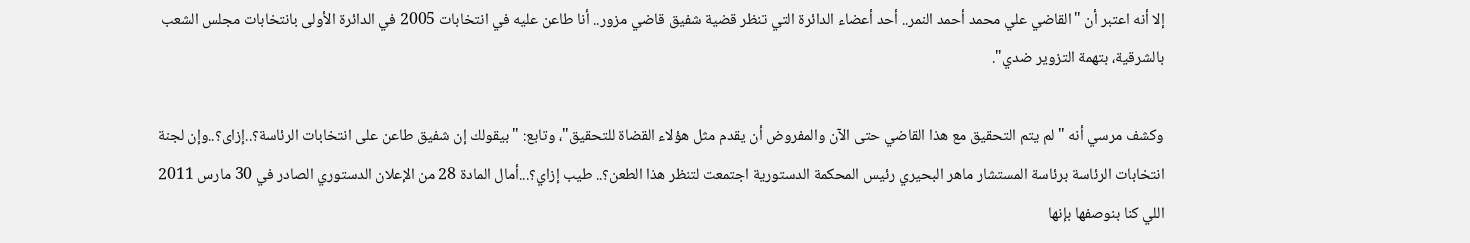إلا أنه اعتبر أن "القاضي علي محمد أحمد النمر.. أحد أعضاء الدائرة التي تنظر قضية شفيق قاضي مزور.. أنا طاعن عليه في انتخابات 2005 في الدائرة الأولى بانتخابات مجلس الشعب بالشرقية، بتهمة التزوير ضدي".

وكشف مرسي أنه "لم يتم التحقيق مع هذا القاضي حتى الآن والمفروض أن يقدم مثل هؤلاء القضاة للتحقيق"، وتابع: "بيقولك إن شفيق طاعن على انتخابات الرئاسة؟..إزاى؟..وإن لجنة انتخابات الرئاسة برئاسة المستشار ماهر البحيري رئيس المحكمة الدستورية اجتمعت لتنظر هذا الطعن؟.. طيب إزاي؟...أمال المادة 28 من الإعلان الدستوري الصادر في 30 مارس 2011 اللي كنا بنوصفها بإنها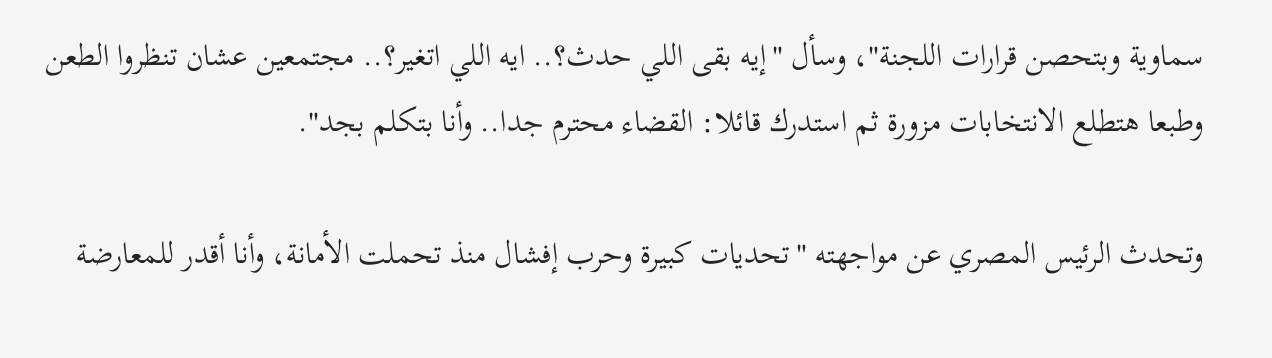سماوية وبتحصن قرارات اللجنة"، وسأل "إيه بقى اللي حدث؟.. ايه اللي اتغير؟.. مجتمعين عشان تنظروا الطعن وطبعا هتطلع الانتخابات مزورة ثم استدرك قائلا: القضاء محترم جدا.. وأنا بتكلم بجد".

وتحدث الرئيس المصري عن مواجهته "تحديات كبيرة وحرب إفشال منذ تحملت الأمانة، وأنا أقدر للمعارضة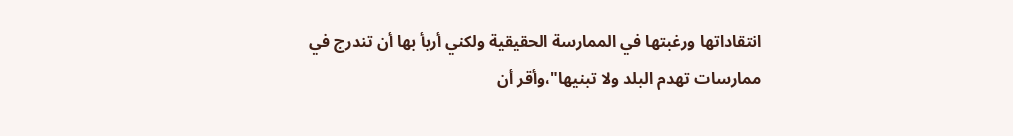انتقاداتها ورغبتها في الممارسة الحقيقية ولكني أربأ بها أن تندرج في ممارسات تهدم البلد ولا تبنيها"،وأقر أن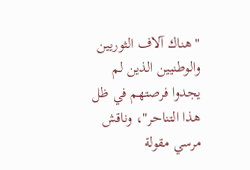"هناك آلاف الثوريين والوطنيين الذين لم يجدوا فرصتهم في ظل هذا التناحر"، وناقش مرسي مقولة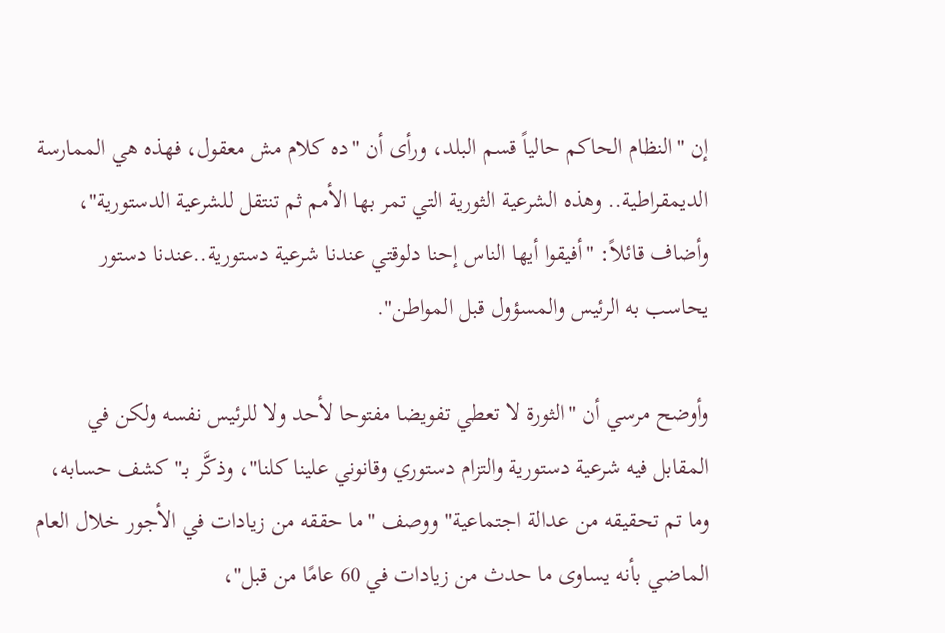إن "النظام الحاكم حالياً قسم البلد، ورأى أن "ده كلام مش معقول، فهذه هي الممارسة الديمقراطية.. وهذه الشرعية الثورية التي تمر بها الأمم ثم تنتقل للشرعية الدستورية"، وأضاف قائلاً: "أفيقوا أيها الناس إحنا دلوقتي عندنا شرعية دستورية..عندنا دستور يحاسب به الرئيس والمسؤول قبل المواطن".

وأوضح مرسي أن "الثورة لا تعطي تفويضا مفتوحا لأحد ولا للرئيس نفسه ولكن في المقابل فيه شرعية دستورية والتزام دستوري وقانوني علينا كلنا"، وذكَّر بـ"كشف حسابه، وما تم تحقيقه من عدالة اجتماعية" ووصف "ما حققه من زيادات في الأجور خلال العام الماضي بأنه يساوى ما حدث من زيادات في 60 عامًا من قبل"،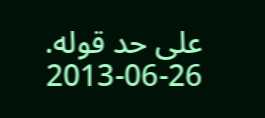على حد قوله.
2013-06-26